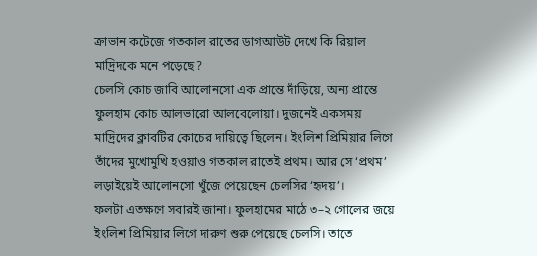ক্রাভান কটেজে গতকাল রাতের ডাগআউট দেখে কি রিয়াল মাদ্রিদকে মনে পড়েছে?
চেলসি কোচ জাবি আলোনসো এক প্রান্তে দাঁড়িয়ে, অন্য প্রান্তে ফুলহাম কোচ আলভারো আলবেলোয়া। দুজনেই একসময় মাদ্রিদের ক্লাবটির কোচের দায়িত্বে ছিলেন। ইংলিশ প্রিমিয়ার লিগে তাঁদের মুখোমুখি হওয়াও গতকাল রাতেই প্রথম। আর সে ‘প্রথম’ লড়াইয়েই আলোনসো খুঁজে পেয়েছেন চেলসির ‘হৃদয়’।
ফলটা এতক্ষণে সবারই জানা। ফুলহামের মাঠে ৩–২ গোলের জয়ে ইংলিশ প্রিমিয়ার লিগে দারুণ শুরু পেয়েছে চেলসি। তাতে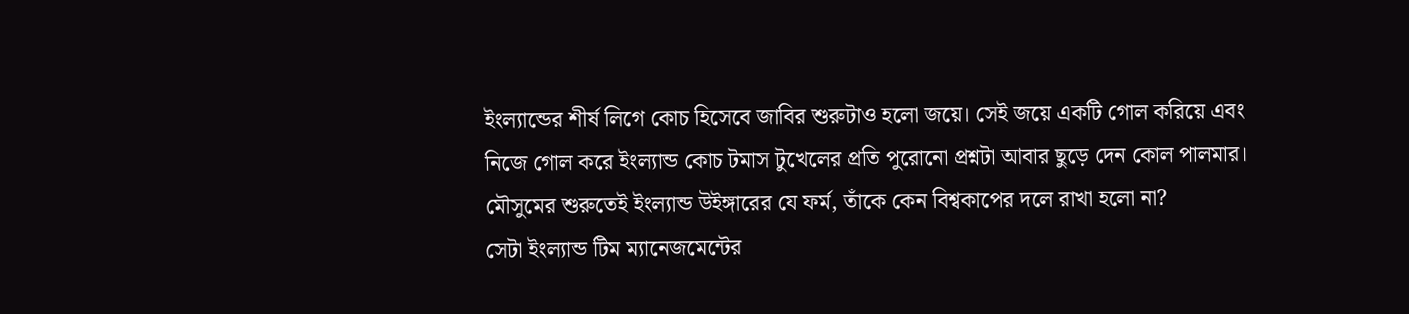ইংল্যান্ডের শীর্ষ লিগে কোচ হিসেবে জাবির শুরুটাও হলো জয়ে। সেই জয়ে একটি গোল করিয়ে এবং নিজে গোল করে ইংল্যান্ড কোচ টমাস টুখেলের প্রতি পুরোনো প্রশ্নটা আবার ছুড়ে দেন কোল পালমার। মৌসুমের শুরুতেই ইংল্যান্ড উইঙ্গারের যে ফর্ম, তাঁকে কেন বিশ্বকাপের দলে রাখা হলো না?
সেটা ইংল্যান্ড টিম ম্যানেজমেন্টের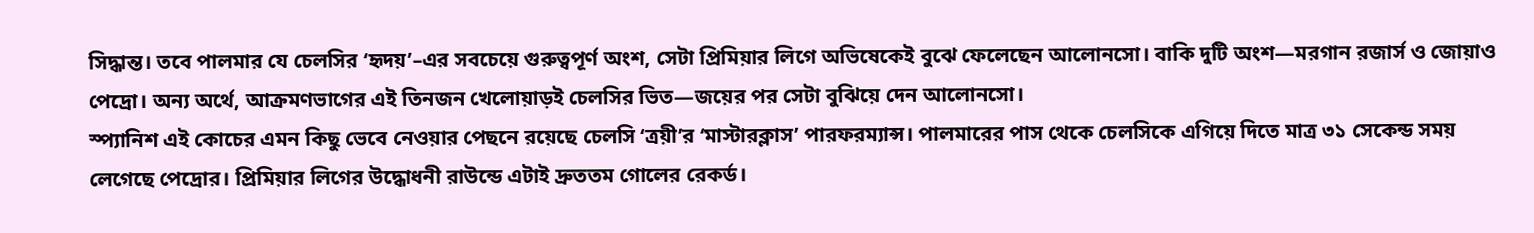সিদ্ধান্ত। তবে পালমার যে চেলসির ‘হৃদয়’–এর সবচেয়ে গুরুত্বপূর্ণ অংশ, সেটা প্রিমিয়ার লিগে অভিষেকেই বুঝে ফেলেছেন আলোনসো। বাকি দুটি অংশ—মরগান রজার্স ও জোয়াও পেদ্রো। অন্য অর্থে, আক্রমণভাগের এই তিনজন খেলোয়াড়ই চেলসির ভিত—জয়ের পর সেটা বুঝিয়ে দেন আলোনসো।
স্প্যানিশ এই কোচের এমন কিছু ভেবে নেওয়ার পেছনে রয়েছে চেলসি ‘ত্রয়ী’র ‘মাস্টারক্লাস’ পারফরম্যান্স। পালমারের পাস থেকে চেলসিকে এগিয়ে দিতে মাত্র ৩১ সেকেন্ড সময় লেগেছে পেদ্রোর। প্রিমিয়ার লিগের উদ্ধোধনী রাউন্ডে এটাই দ্রুততম গোলের রেকর্ড।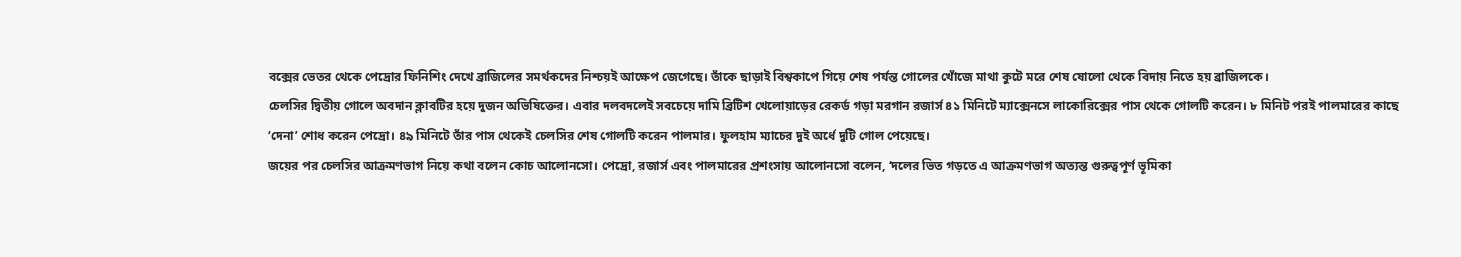বক্সের ভেতর থেকে পেদ্রোর ফিনিশিং দেখে ব্রাজিলের সমর্থকদের নিশ্চয়ই আক্ষেপ জেগেছে। তাঁকে ছাড়াই বিশ্বকাপে গিয়ে শেষ পর্যন্ত গোলের খোঁজে মাথা কুটে মরে শেষ ষোলো থেকে বিদায় নিতে হয় ব্রাজিলকে।
চেলসির দ্বিতীয় গোলে অবদান ক্লাবটির হয়ে দুজন অভিষিক্তের। এবার দলবদলেই সবচেয়ে দামি ব্রিটিশ খেলোয়াড়ের রেকর্ড গড়া মরগান রজার্স ৪১ মিনিটে ম্যাক্সেনসে লাকোরিক্সের পাস থেকে গোলটি করেন। ৮ মিনিট পরই পালমারের কাছে ‘দেনা’ শোধ করেন পেদ্রো। ৪৯ মিনিটে তাঁর পাস থেকেই চেলসির শেষ গোলটি করেন পালমার। ফুলহাম ম্যাচের দুই অর্ধে দুটি গোল পেয়েছে।
জয়ের পর চেলসির আক্রমণভাগ নিয়ে কথা বলেন কোচ আলোনসো। পেদ্রো, রজার্স এবং পালমারের প্রশংসায় আলোনসো বলেন, ‘দলের ভিত গড়তে এ আক্রমণভাগ অত্যন্ত গুরুত্বপূর্ণ ভূমিকা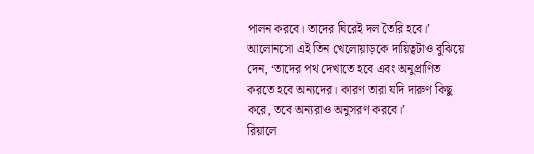পালন করবে। তাদের ঘিরেই দল তৈরি হবে।’ আলোনসো এই তিন খেলোয়াড়কে দায়িত্বটাও বুঝিয়ে দেন, ‘তাদের পথ দেখাতে হবে এবং অনুপ্রাণিত করতে হবে অন্যদের। কারণ তারা যদি দারুণ কিছু করে, তবে অন্যরাও অনুসরণ করবে।’
রিয়ালে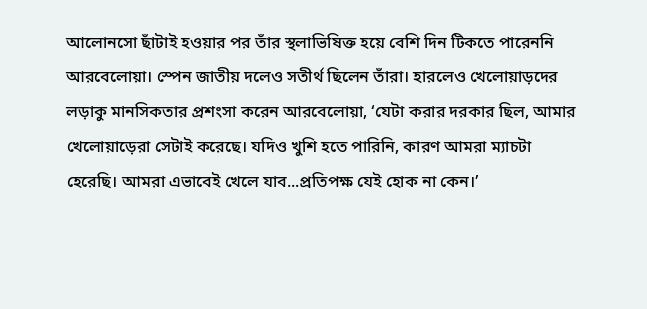আলোনসো ছাঁটাই হওয়ার পর তাঁর স্থলাভিষিক্ত হয়ে বেশি দিন টিকতে পারেননি আরবেলোয়া। স্পেন জাতীয় দলেও সতীর্থ ছিলেন তাঁরা। হারলেও খেলোয়াড়দের লড়াকু মানসিকতার প্রশংসা করেন আরবেলোয়া, ‘যেটা করার দরকার ছিল, আমার খেলোয়াড়েরা সেটাই করেছে। যদিও খুশি হতে পারিনি, কারণ আমরা ম্যাচটা হেরেছি। আমরা এভাবেই খেলে যাব...প্রতিপক্ষ যেই হোক না কেন।’